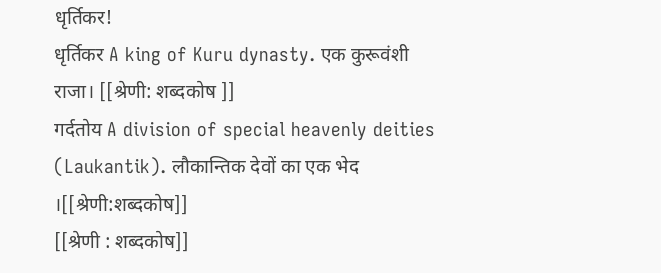धृर्तिकर!
धृर्तिकर A king of Kuru dynasty. एक कुरूवंशी राजा। [[श्रेणी: शब्दकोष ]]
गर्दतोय A division of special heavenly deities (Laukantik). लौकान्तिक देवों का एक भेद ।[[श्रेणी:शब्दकोष]]
[[श्रेणी : शब्दकोष]]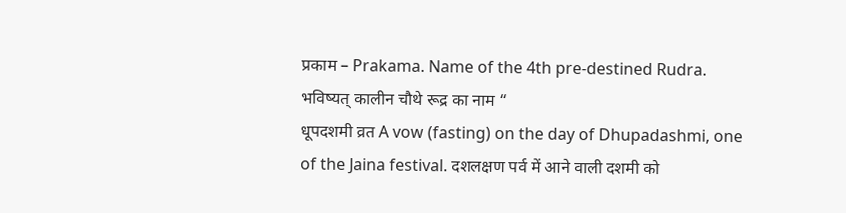प्रकाम – Prakama. Name of the 4th pre-destined Rudra. भविष्यत् कालीन चौथे रूद्र का नाम “
धूपदशमी व्रत A vow (fasting) on the day of Dhupadashmi, one of the Jaina festival. दशलक्षण पर्व में आने वाली दशमी को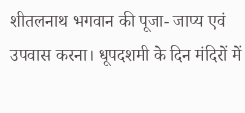शीतलनाथ भगवान की पूजा- जाप्य एवं उपवास करना। धूपदशमी के दिन मंदिरों में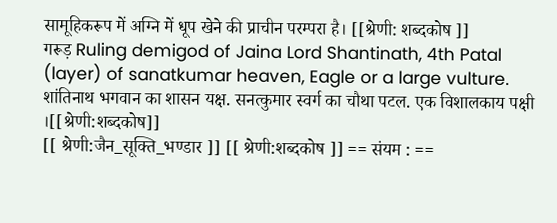सामूहिकरूप में अग्नि में धूप खेने की प्राचीन परम्परा है। [[श्रेणी: शब्दकोष ]]
गरूड़ Ruling demigod of Jaina Lord Shantinath, 4th Patal (layer) of sanatkumar heaven, Eagle or a large vulture. शांतिनाथ भगवान का शासन यक्ष. सनत्कुमार स्वर्ग का चौथा पटल. एक विशालकाय पक्षी ।[[श्रेणी:शब्दकोष]]
[[ श्रेणी:जैन_सूक्ति_भण्डार ]] [[ श्रेणी:शब्दकोष ]] == संयम : ==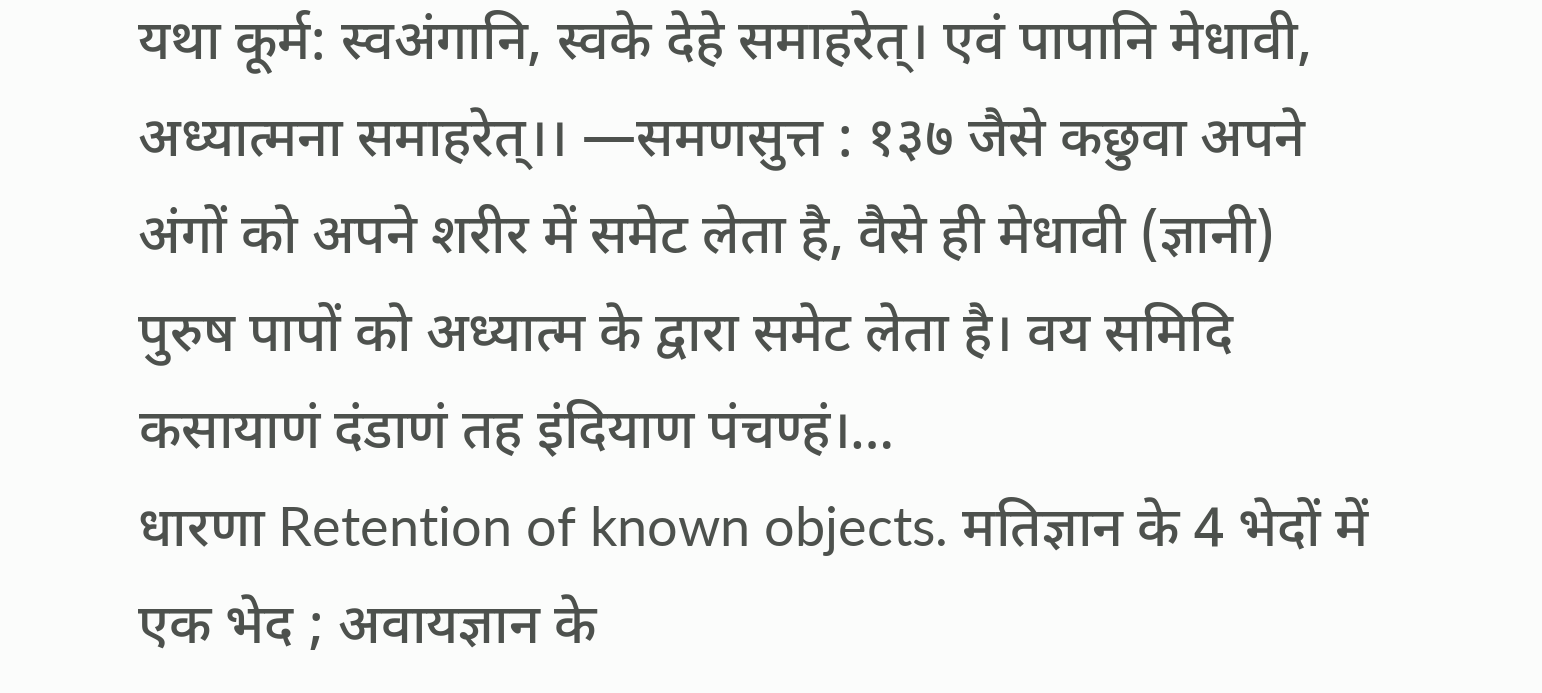यथा कूर्म: स्वअंगानि, स्वके देहे समाहरेत्। एवं पापानि मेधावी, अध्यात्मना समाहरेत्।। —समणसुत्त : १३७ जैसे कछुवा अपने अंगों को अपने शरीर में समेट लेता है, वैसे ही मेधावी (ज्ञानी) पुरुष पापों को अध्यात्म के द्वारा समेट लेता है। वय समिदि कसायाणं दंडाणं तह इंदियाण पंचण्हं।…
धारणा Retention of known objects. मतिज्ञान के 4 भेदों में एक भेद ; अवायज्ञान के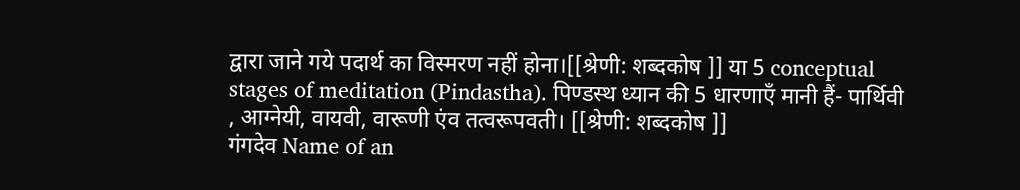द्वारा जाने गये पदार्थ का विस्मरण नहीं होना।[[श्रेणी: शब्दकोष ]] या 5 conceptual stages of meditation (Pindastha). पिण्डस्थ ध्यान की 5 धारणाएँ मानी हैं- पार्थिवी , आग्नेयी, वायवी, वारूणी एंव तत्वरूपवती। [[श्रेणी: शब्दकोष ]]
गंगदेव Name of an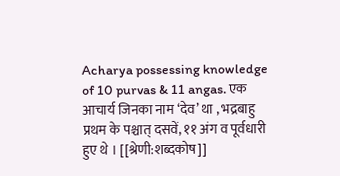Acharya possessing knowledge of 10 purvas & 11 angas. एक आचार्य जिनका नाम ‘देव’ था , भद्रबाहु प्रथम के पश्चात् दसवें, ११ अंग व पूर्वधारी हुए थे । [[श्रेणी:शब्दकोष]]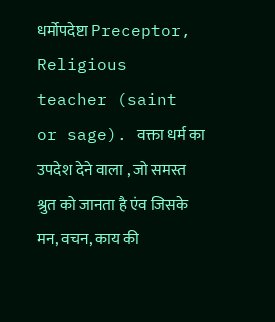धर्मोपदेष्टा Preceptor, Religious teacher (saint or sage). वक्ता धर्म का उपदेश देने वाला , जो समस्त श्रुत को जानता है एंव जिसके मन, वचन, काय की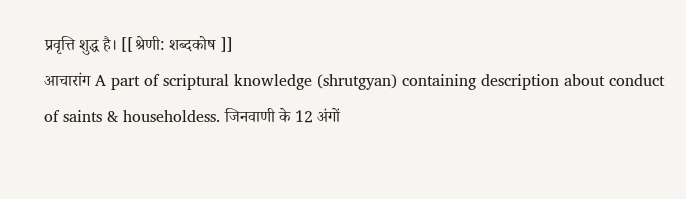प्रवृत्ति शुद्ध है। [[श्रेणी: शब्दकोष ]]
आचारांग A part of scriptural knowledge (shrutgyan) containing description about conduct of saints & householdess. जिनवाणी के 12 अंगों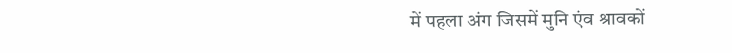में पहला अंग जिसमें मुनि एंव श्रावकों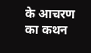के आचरण का कथन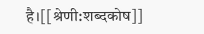है।[[श्रेणी:शब्दकोष]]